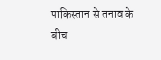पाकिस्तान से तनाव के बीच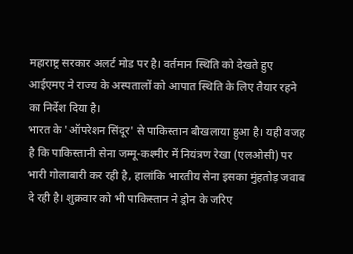महाराष्ट्र सरकार अलर्ट मोड पर है। वर्तमान स्थिति को देखते हुए आईएमए ने राज्य के अस्पतालों को आपात स्थिति के लिए तैयार रहने का निर्देश दिया है।
भारत के 'ऑपरेशन सिंदूर' से पाकिस्तान बौखलाया हुआ है। यही वजह है कि पाकिस्तानी सेना जम्मू-कश्मीर में नियंत्रण रेखा (एलओसी) पर भारी गोलाबारी कर रही है, हालांकि भारतीय सेना इसका मुंहतोड़ जवाब दे रही है। शुक्रवार को भी पाकिस्तान ने ड्रोन के जरिए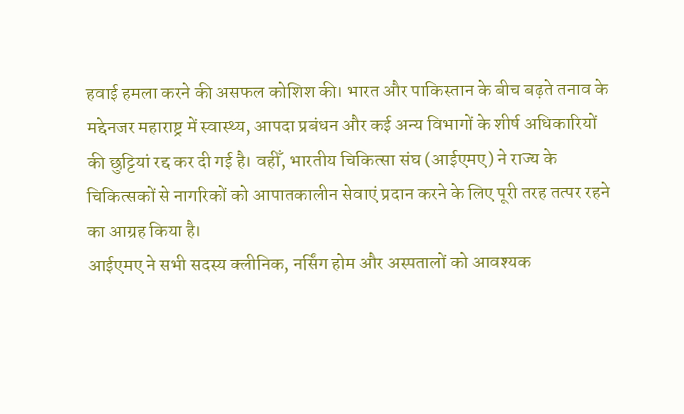हवाई हमला करने की असफल कोशिश की। भारत और पाकिस्तान के बीच बढ़ते तनाव के मद्देनजर महाराष्ट्र में स्वास्थ्य, आपदा प्रबंधन और कई अन्य विभागों के शीर्ष अधिकारियों की छुट्टियां रद्द कर दी गई है। वहीँ, भारतीय चिकित्सा संघ (आईएमए) ने राज्य के चिकित्सकों से नागरिकों को आपातकालीन सेवाएं प्रदान करने के लिए पूरी तरह तत्पर रहने का आग्रह किया है।
आईएमए ने सभी सदस्य क्लीनिक, नर्सिंग होम और अस्पतालों को आवश्यक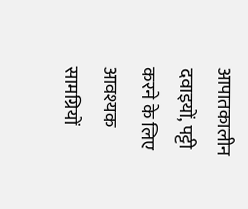आपातकालीन दवाइयों, पट्टी करने के लिए आवश्यक सामग्रियों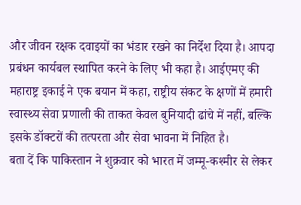और जीवन रक्षक दवाइयों का भंडार रखने का निर्देश दिया है। आपदा प्रबंधन कार्यबल स्थापित करने के लिए भी कहा है। आईएमए की महाराष्ट्र इकाई ने एक बयान में कहा, राष्ट्रीय संकट के क्षणों में हमारी स्वास्थ्य सेवा प्रणाली की ताकत केवल बुनियादी ढांचे में नहीं, बल्कि इसके डॉक्टरों की तत्परता और सेवा भावना में निहित है।
बता दें कि पाकिस्तान ने शुक्रवार को भारत में जम्मू-कश्मीर से लेकर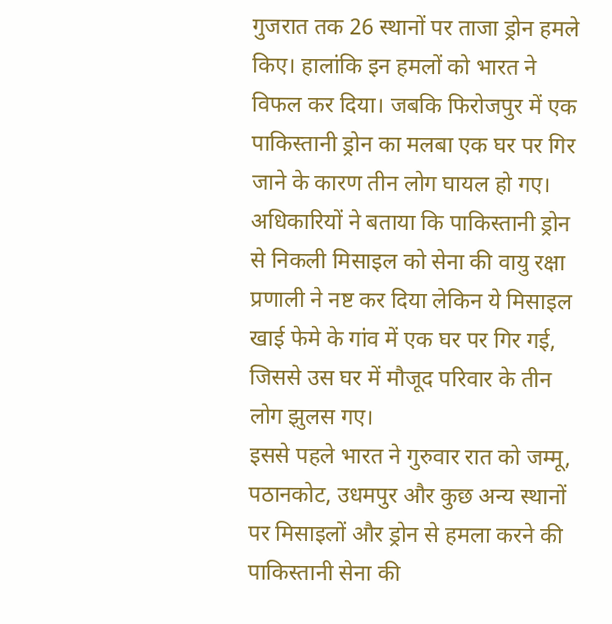गुजरात तक 26 स्थानों पर ताजा ड्रोन हमले किए। हालांकि इन हमलों को भारत ने विफल कर दिया। जबकि फिरोजपुर में एक पाकिस्तानी ड्रोन का मलबा एक घर पर गिर जाने के कारण तीन लोग घायल हो गए। अधिकारियों ने बताया कि पाकिस्तानी ड्रोन से निकली मिसाइल को सेना की वायु रक्षा प्रणाली ने नष्ट कर दिया लेकिन ये मिसाइल खाई फेमे के गांव में एक घर पर गिर गई, जिससे उस घर में मौजूद परिवार के तीन लोग झुलस गए।
इससे पहले भारत ने गुरुवार रात को जम्मू, पठानकोट, उधमपुर और कुछ अन्य स्थानों पर मिसाइलों और ड्रोन से हमला करने की पाकिस्तानी सेना की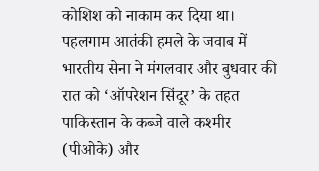कोशिश को नाकाम कर दिया था।
पहलगाम आतंकी हमले के जवाब में भारतीय सेना ने मंगलवार और बुधवार की रात को ‘ऑपरेशन सिंदूर’ के तहत पाकिस्तान के कब्जे वाले कश्मीर (पीओके) और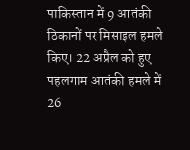पाकिस्तान में 9 आतंकी ठिकानों पर मिसाइल हमले किए। 22 अप्रैल को हुए पहलगाम आतंकी हमले में 26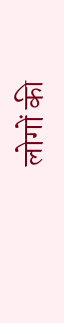लोगों की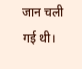जान चली गई थी।